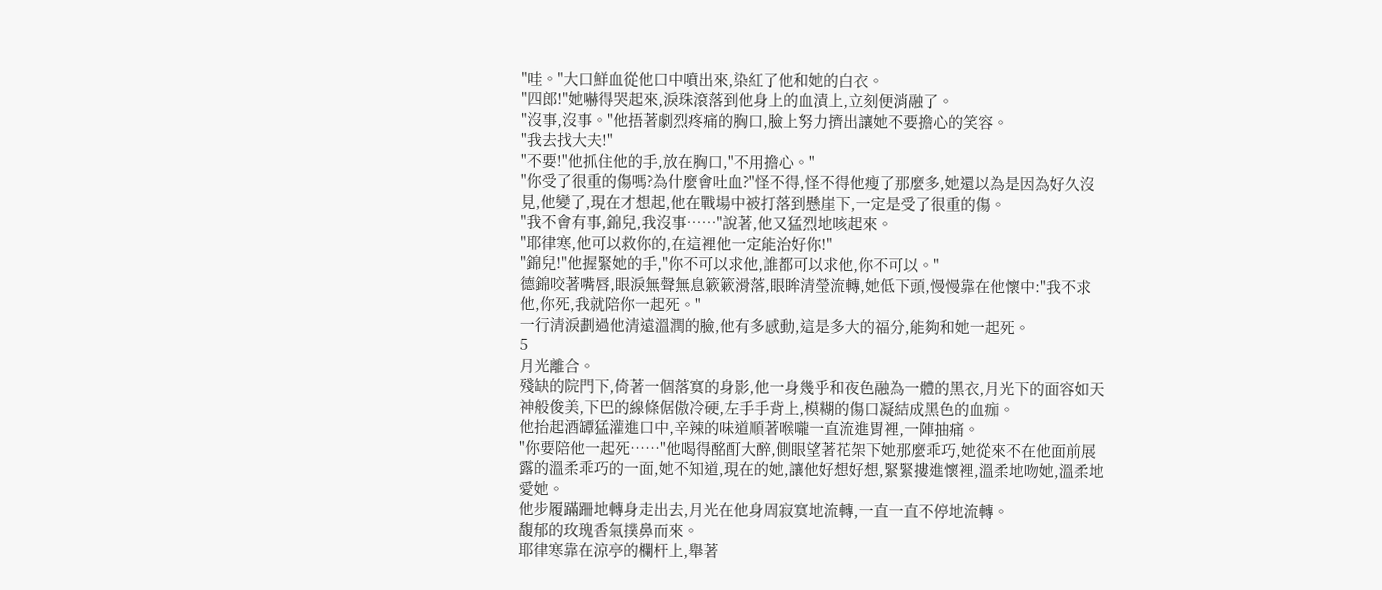"哇。"大口鮮血從他口中噴出來,染紅了他和她的白衣。
"四郎!"她嚇得哭起來,淚珠滾落到他身上的血漬上,立刻便消融了。
"沒事,沒事。"他捂著劇烈疼痛的胸口,臉上努力擠出讓她不要擔心的笑容。
"我去找大夫!"
"不要!"他抓住他的手,放在胸口,"不用擔心。"
"你受了很重的傷嗎?為什麼會吐血?"怪不得,怪不得他瘦了那麼多,她還以為是因為好久沒見,他變了,現在才想起,他在戰場中被打落到懸崖下,一定是受了很重的傷。
"我不會有事,錦兒,我沒事……"說著,他又猛烈地咳起來。
"耶律寒,他可以救你的,在這裡他一定能治好你!"
"錦兒!"他握緊她的手,"你不可以求他,誰都可以求他,你不可以。"
德錦咬著嘴唇,眼淚無聲無息簌簌滑落,眼眸清瑩流轉,她低下頭,慢慢靠在他懷中:"我不求他,你死,我就陪你一起死。"
一行清淚劃過他清遠溫潤的臉,他有多感動,這是多大的福分,能夠和她一起死。
5
月光離合。
殘缺的院門下,倚著一個落寞的身影,他一身幾乎和夜色融為一體的黑衣,月光下的面容如天神般俊美,下巴的線條倨傲冷硬,左手手背上,模糊的傷口凝結成黑色的血痂。
他抬起酒罈猛灌進口中,辛辣的味道順著喉嚨一直流進胃裡,一陣抽痛。
"你要陪他一起死……"他喝得酩酊大醉,側眼望著花架下她那麼乖巧,她從來不在他面前展露的溫柔乖巧的一面,她不知道,現在的她,讓他好想好想,緊緊摟進懷裡,溫柔地吻她,溫柔地愛她。
他步履蹣跚地轉身走出去,月光在他身周寂寞地流轉,一直一直不停地流轉。
馥郁的玫瑰香氣撲鼻而來。
耶律寒靠在涼亭的欄杆上,舉著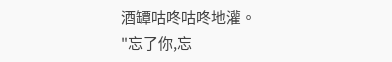酒罈咕咚咕咚地灌。
"忘了你,忘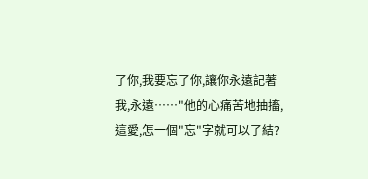了你,我要忘了你,讓你永遠記著我,永遠……"他的心痛苦地抽搐,這愛,怎一個"忘"字就可以了結?